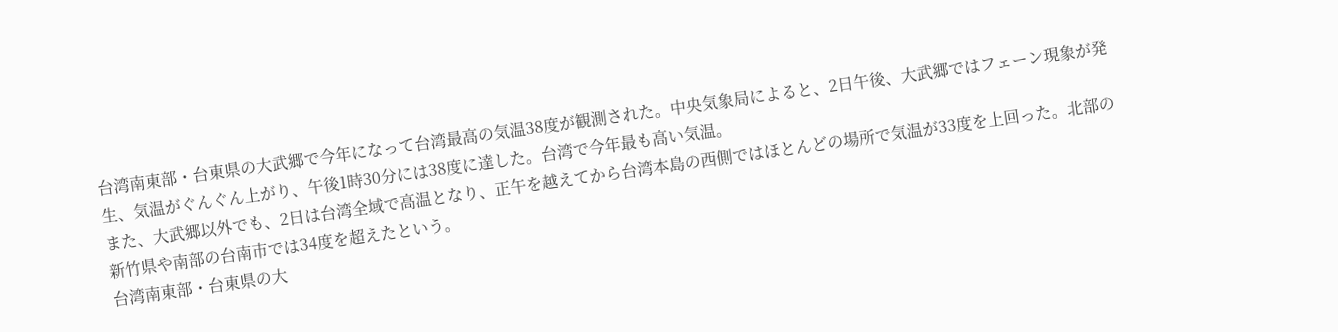台湾南東部・台東県の大武郷で今年になって台湾最高の気温38度が観測された。中央気象局によると、2日午後、大武郷ではフェーン現象が発生、気温がぐんぐん上がり、午後1時30分には38度に達した。台湾で今年最も高い気温。
また、大武郷以外でも、2日は台湾全域で高温となり、正午を越えてから台湾本島の西側ではほとんどの場所で気温が33度を上回った。北部の新竹県や南部の台南市では34度を超えたという。
台湾南東部・台東県の大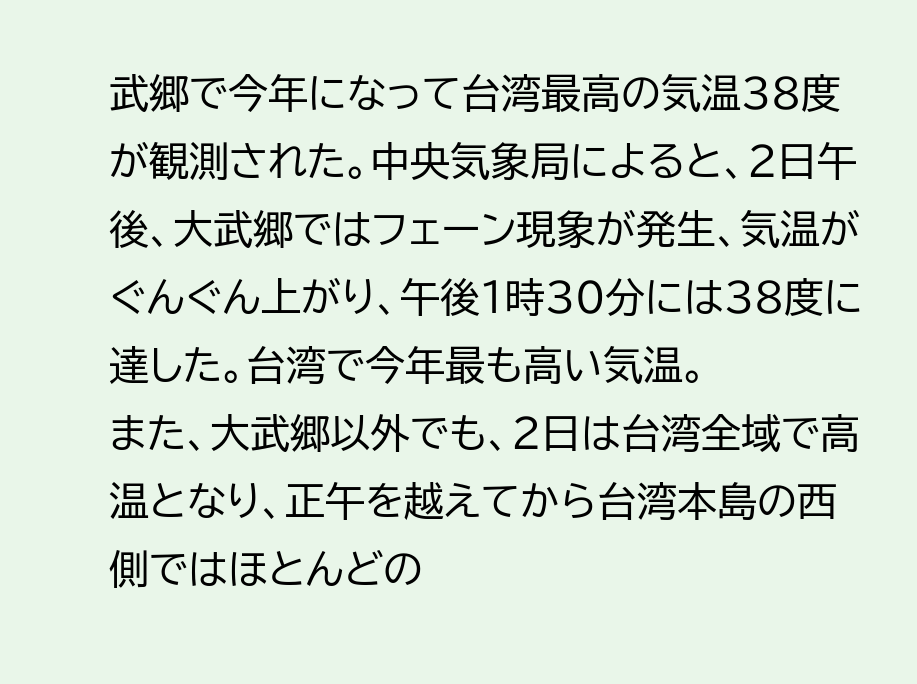武郷で今年になって台湾最高の気温38度が観測された。中央気象局によると、2日午後、大武郷ではフェーン現象が発生、気温がぐんぐん上がり、午後1時30分には38度に達した。台湾で今年最も高い気温。
また、大武郷以外でも、2日は台湾全域で高温となり、正午を越えてから台湾本島の西側ではほとんどの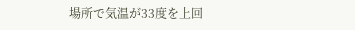場所で気温が33度を上回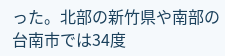った。北部の新竹県や南部の台南市では34度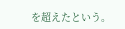を超えたという。